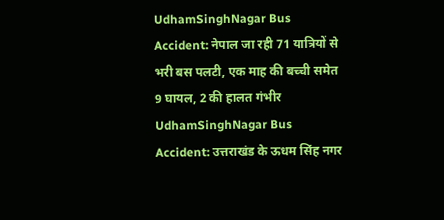UdhamSinghNagar Bus Accident: नेपाल जा रही 71 यात्रियों से भरी बस पलटी, एक माह की बच्ची समेत 9 घायल, 2 की हालत गंभीर
UdhamSinghNagar Bus Accident: उत्तराखंड के ऊधम सिंह नगर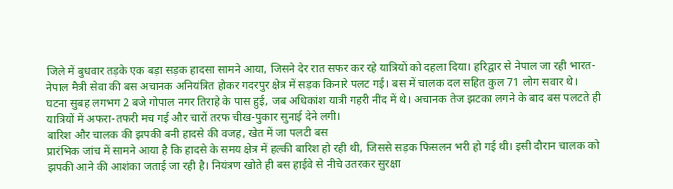जिले में बुधवार तड़के एक बड़ा सड़क हादसा सामने आया, जिसने देर रात सफर कर रहे यात्रियों को दहला दिया। हरिद्वार से नेपाल जा रही भारत-नेपाल मैत्री सेवा की बस अचानक अनियंत्रित होकर गदरपुर क्षेत्र में सड़क किनारे पलट गई। बस में चालक दल सहित कुल 71 लोग सवार थे।
घटना सुबह लगभग 2 बजे गोपाल नगर तिराहे के पास हुई, जब अधिकांश यात्री गहरी नींद में थे। अचानक तेज झटका लगने के बाद बस पलटते ही यात्रियों में अफरा-तफरी मच गई और चारों तरफ चीख-पुकार सुनाई देने लगी।
बारिश और चालक की झपकी बनी हादसे की वजह, खेत में जा पलटी बस
प्रारंभिक जांच में सामने आया है कि हादसे के समय क्षेत्र में हल्की बारिश हो रही थी, जिससे सड़क फिसलन भरी हो गई थी। इसी दौरान चालक को झपकी आने की आशंका जताई जा रही है। नियंत्रण खोते ही बस हाईवे से नीचे उतरकर सुरक्षा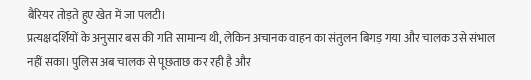बैरियर तोड़ते हुए खेत में जा पलटी।
प्रत्यक्षदर्शियों के अनुसार बस की गति सामान्य थी, लेकिन अचानक वाहन का संतुलन बिगड़ गया और चालक उसे संभाल नहीं सका। पुलिस अब चालक से पूछताछ कर रही है और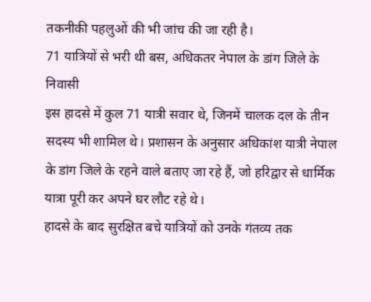तकनीकी पहलुओं की भी जांच की जा रही है।
71 यात्रियों से भरी थी बस, अधिकतर नेपाल के डांग जिले के निवासी
इस हादसे में कुल 71 यात्री सवार थे, जिनमें चालक दल के तीन सदस्य भी शामिल थे। प्रशासन के अनुसार अधिकांश यात्री नेपाल के डांग जिले के रहने वाले बताए जा रहे हैं, जो हरिद्वार से धार्मिक यात्रा पूरी कर अपने घर लौट रहे थे।
हादसे के बाद सुरक्षित बचे यात्रियों को उनके गंतव्य तक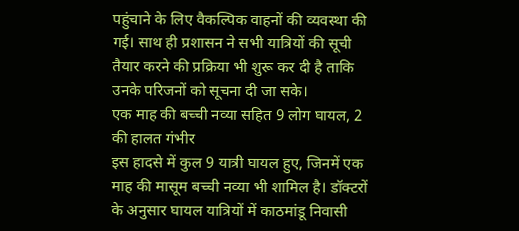पहुंचाने के लिए वैकल्पिक वाहनों की व्यवस्था की गई। साथ ही प्रशासन ने सभी यात्रियों की सूची तैयार करने की प्रक्रिया भी शुरू कर दी है ताकि उनके परिजनों को सूचना दी जा सके।
एक माह की बच्ची नव्या सहित 9 लोग घायल, 2 की हालत गंभीर
इस हादसे में कुल 9 यात्री घायल हुए, जिनमें एक माह की मासूम बच्ची नव्या भी शामिल है। डॉक्टरों के अनुसार घायल यात्रियों में काठमांडू निवासी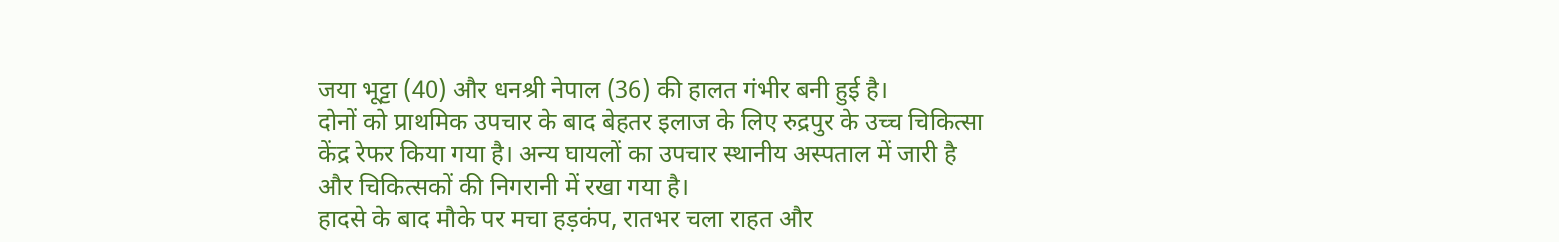जया भूट्टा (40) और धनश्री नेपाल (36) की हालत गंभीर बनी हुई है।
दोनों को प्राथमिक उपचार के बाद बेहतर इलाज के लिए रुद्रपुर के उच्च चिकित्सा केंद्र रेफर किया गया है। अन्य घायलों का उपचार स्थानीय अस्पताल में जारी है और चिकित्सकों की निगरानी में रखा गया है।
हादसे के बाद मौके पर मचा हड़कंप, रातभर चला राहत और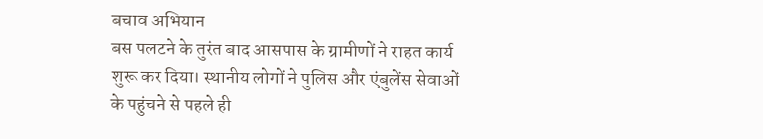बचाव अभियान
बस पलटने के तुरंत बाद आसपास के ग्रामीणों ने राहत कार्य शुरू कर दिया। स्थानीय लोगों ने पुलिस और एंबुलेंस सेवाओं के पहुंचने से पहले ही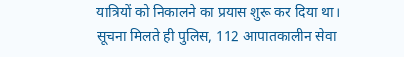यात्रियों को निकालने का प्रयास शुरू कर दिया था।
सूचना मिलते ही पुलिस, 112 आपातकालीन सेवा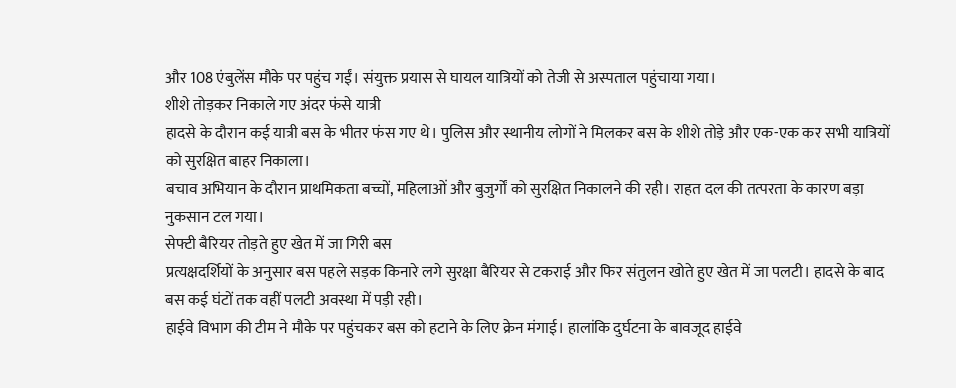और 108 एंबुलेंस मौके पर पहुंच गईं। संयुक्त प्रयास से घायल यात्रियों को तेजी से अस्पताल पहुंचाया गया।
शीशे तोड़कर निकाले गए अंदर फंसे यात्री
हादसे के दौरान कई यात्री बस के भीतर फंस गए थे। पुलिस और स्थानीय लोगों ने मिलकर बस के शीशे तोड़े और एक-एक कर सभी यात्रियों को सुरक्षित बाहर निकाला।
बचाव अभियान के दौरान प्राथमिकता बच्चों, महिलाओं और बुजुर्गों को सुरक्षित निकालने की रही। राहत दल की तत्परता के कारण बड़ा नुकसान टल गया।
सेफ्टी बैरियर तोड़ते हुए खेत में जा गिरी बस
प्रत्यक्षदर्शियों के अनुसार बस पहले सड़क किनारे लगे सुरक्षा बैरियर से टकराई और फिर संतुलन खोते हुए खेत में जा पलटी। हादसे के बाद बस कई घंटों तक वहीं पलटी अवस्था में पड़ी रही।
हाईवे विभाग की टीम ने मौके पर पहुंचकर बस को हटाने के लिए क्रेन मंगाई। हालांकि दुर्घटना के बावजूद हाईवे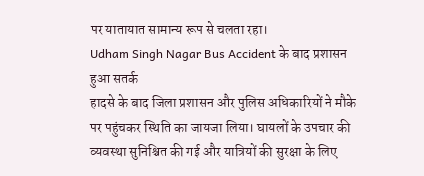पर यातायात सामान्य रूप से चलता रहा।
Udham Singh Nagar Bus Accident के बाद प्रशासन हुआ सतर्क
हादसे के बाद जिला प्रशासन और पुलिस अधिकारियों ने मौके पर पहुंचकर स्थिति का जायजा लिया। घायलों के उपचार की व्यवस्था सुनिश्चित की गई और यात्रियों की सुरक्षा के लिए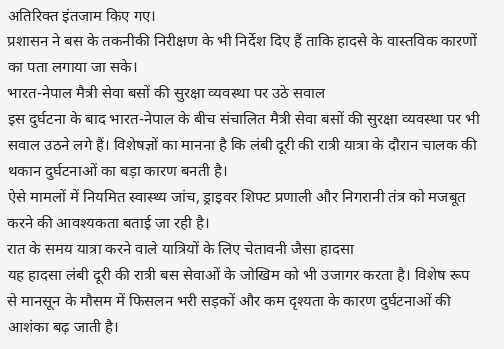अतिरिक्त इंतजाम किए गए।
प्रशासन ने बस के तकनीकी निरीक्षण के भी निर्देश दिए हैं ताकि हादसे के वास्तविक कारणों का पता लगाया जा सके।
भारत-नेपाल मैत्री सेवा बसों की सुरक्षा व्यवस्था पर उठे सवाल
इस दुर्घटना के बाद भारत-नेपाल के बीच संचालित मैत्री सेवा बसों की सुरक्षा व्यवस्था पर भी सवाल उठने लगे हैं। विशेषज्ञों का मानना है कि लंबी दूरी की रात्री यात्रा के दौरान चालक की थकान दुर्घटनाओं का बड़ा कारण बनती है।
ऐसे मामलों में नियमित स्वास्थ्य जांच, ड्राइवर शिफ्ट प्रणाली और निगरानी तंत्र को मजबूत करने की आवश्यकता बताई जा रही है।
रात के समय यात्रा करने वाले यात्रियों के लिए चेतावनी जैसा हादसा
यह हादसा लंबी दूरी की रात्री बस सेवाओं के जोखिम को भी उजागर करता है। विशेष रूप से मानसून के मौसम में फिसलन भरी सड़कों और कम दृश्यता के कारण दुर्घटनाओं की आशंका बढ़ जाती है।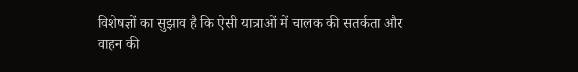विशेषज्ञों का सुझाव है कि ऐसी यात्राओं में चालक की सतर्कता और वाहन की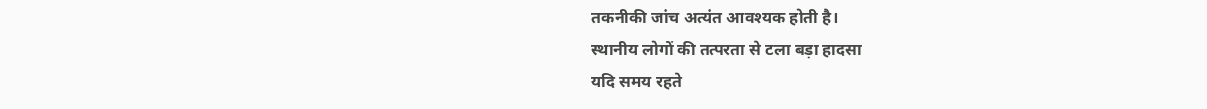तकनीकी जांच अत्यंत आवश्यक होती है।
स्थानीय लोगों की तत्परता से टला बड़ा हादसा
यदि समय रहते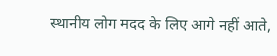स्थानीय लोग मदद के लिए आगे नहीं आते,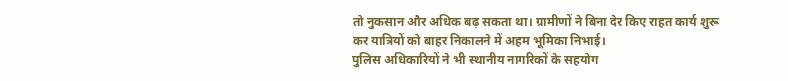तो नुकसान और अधिक बढ़ सकता था। ग्रामीणों ने बिना देर किए राहत कार्य शुरू कर यात्रियों को बाहर निकालने में अहम भूमिका निभाई।
पुलिस अधिकारियों ने भी स्थानीय नागरिकों के सहयोग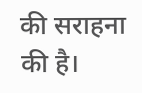की सराहना की है।